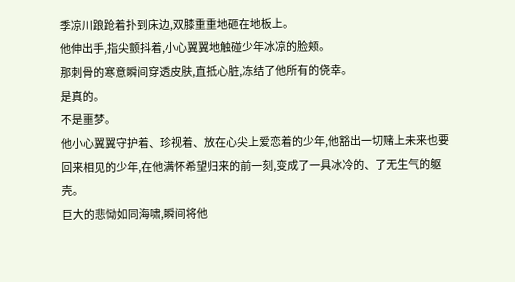季凉川踉跄着扑到床边,双膝重重地砸在地板上。
他伸出手,指尖颤抖着,小心翼翼地触碰少年冰凉的脸颊。
那刺骨的寒意瞬间穿透皮肤,直抵心脏,冻结了他所有的侥幸。
是真的。
不是噩梦。
他小心翼翼守护着、珍视着、放在心尖上爱恋着的少年,他豁出一切赌上未来也要回来相见的少年,在他满怀希望归来的前一刻,变成了一具冰冷的、了无生气的躯壳。
巨大的悲恸如同海啸,瞬间将他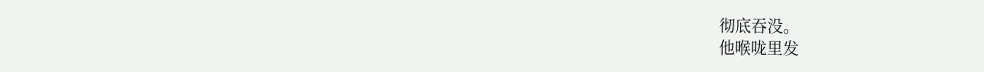彻底吞没。
他喉咙里发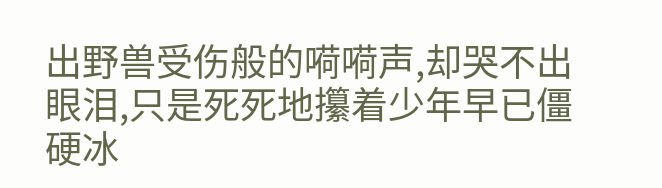出野兽受伤般的嗬嗬声,却哭不出眼泪,只是死死地攥着少年早已僵硬冰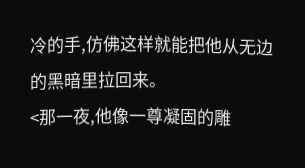冷的手,仿佛这样就能把他从无边的黑暗里拉回来。
<那一夜,他像一尊凝固的雕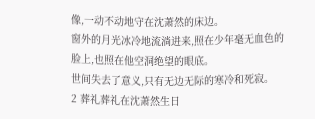像,一动不动地守在沈萧然的床边。
窗外的月光冰冷地流淌进来,照在少年毫无血色的脸上,也照在他空洞绝望的眼底。
世间失去了意义,只有无边无际的寒冷和死寂。
2 葬礼葬礼在沈萧然生日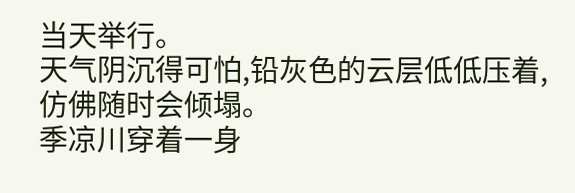当天举行。
天气阴沉得可怕,铅灰色的云层低低压着,仿佛随时会倾塌。
季凉川穿着一身